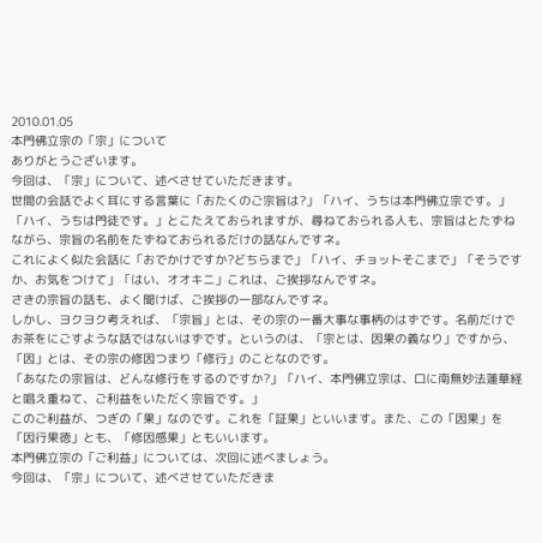2010.01.05
本門佛立宗の「宗」について
ありがとうございます。
今回は、「宗」について、述べさせていただきます。
世間の会話でよく耳にする言葉に「おたくのご宗旨は?」「ハイ、うちは本門佛立宗です。」「ハイ、うちは門徒です。」とこたえておられますが、尋ねておられる人も、宗旨はとたずねながら、宗旨の名前をたずねておられるだけの話なんですネ。
これによく似た会話に「おでかけですか?どちらまで」「ハイ、チョットそこまで」「そうですか、お気をつけて」「はい、オオキニ」これは、ご挨拶なんですネ。
さきの宗旨の話も、よく聞けば、ご挨拶の一部なんですネ。
しかし、ヨクヨク考えれば、「宗旨」とは、その宗の一番大事な事柄のはずです。名前だけでお茶をにごすような話ではないはずです。というのは、「宗とは、因果の義なり」ですから、「因」とは、その宗の修因つまり「修行」のことなのです。
「あなたの宗旨は、どんな修行をするのですか?」「ハイ、本門佛立宗は、口に南無妙法蓮華経と唱え重ねて、ご利益をいただく宗旨です。」
このご利益が、つぎの「果」なのです。これを「証果」といいます。また、この「因果」を「因行果徳」とも、「修因感果」ともいいます。
本門佛立宗の「ご利益」については、次回に述べましょう。
今回は、「宗」について、述べさせていただきま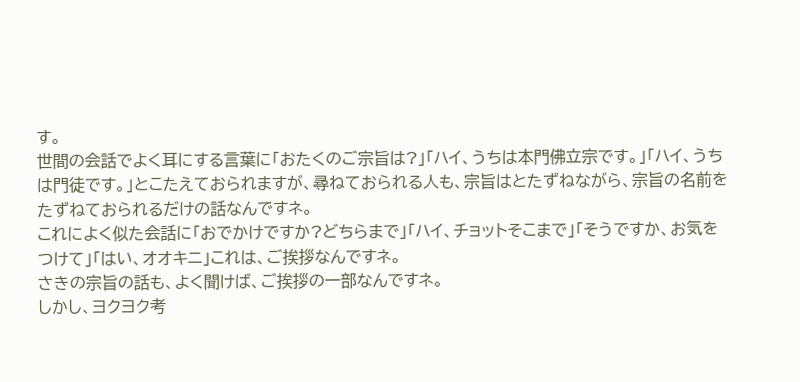す。
世間の会話でよく耳にする言葉に「おたくのご宗旨は?」「ハイ、うちは本門佛立宗です。」「ハイ、うちは門徒です。」とこたえておられますが、尋ねておられる人も、宗旨はとたずねながら、宗旨の名前をたずねておられるだけの話なんですネ。
これによく似た会話に「おでかけですか?どちらまで」「ハイ、チョットそこまで」「そうですか、お気をつけて」「はい、オオキニ」これは、ご挨拶なんですネ。
さきの宗旨の話も、よく聞けば、ご挨拶の一部なんですネ。
しかし、ヨクヨク考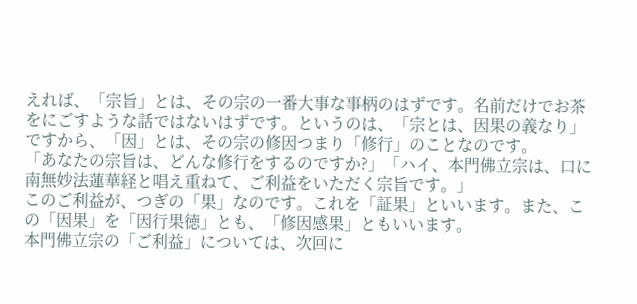えれば、「宗旨」とは、その宗の一番大事な事柄のはずです。名前だけでお茶をにごすような話ではないはずです。というのは、「宗とは、因果の義なり」ですから、「因」とは、その宗の修因つまり「修行」のことなのです。
「あなたの宗旨は、どんな修行をするのですか?」「ハイ、本門佛立宗は、口に南無妙法蓮華経と唱え重ねて、ご利益をいただく宗旨です。」
このご利益が、つぎの「果」なのです。これを「証果」といいます。また、この「因果」を「因行果徳」とも、「修因感果」ともいいます。
本門佛立宗の「ご利益」については、次回に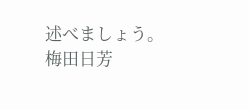述べましょう。
梅田日芳